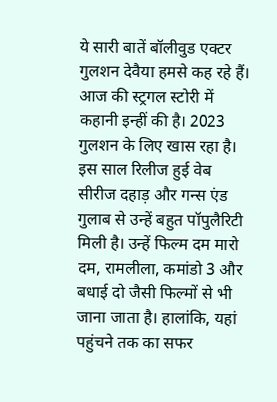ये सारी बातें बॉलीवुड एक्टर गुलशन देवैया हमसे कह रहे हैं। आज की स्ट्रगल स्टोरी में कहानी इन्हीं की है। 2023 गुलशन के लिए खास रहा है। इस साल रिलीज हुई वेब सीरीज दहाड़ और गन्स एंड गुलाब से उन्हें बहुत पॉपुलैरिटी मिली है। उन्हें फिल्म दम मारो दम, रामलीला, कमांडो 3 और बधाई दो जैसी फिल्मों से भी जाना जाता है। हालांकि, यहां पहुंचने तक का सफर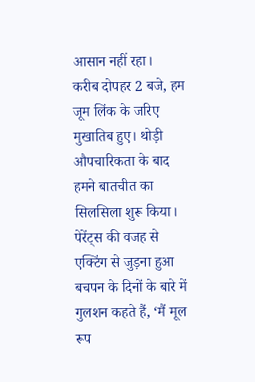आसान नहीं रहा।
करीब दोपहर 2 बजे, हम जूम लिंक के जरिए मुखातिब हुए। थोड़ी औपचारिकता के बाद हमने बातचीत का सिलसिला शुरू किया।
पेरेंट्स की वजह से एक्टिंग से जुड़ना हुआ
बचपन के दिनों के बारे में गुलशन कहते हैं, ‘मैं मूल रूप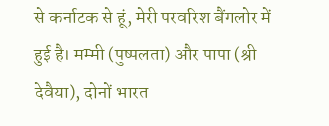से कर्नाटक से हूं, मेरी परवरिश बैंगलोर में हुई है। मम्मी (पुष्पलता) और पापा (श्री देवैया), दोनों भारत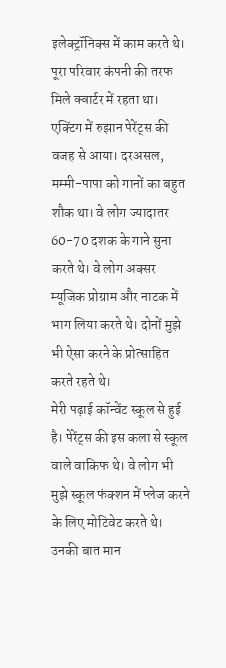इलेक्ट्रॉनिक्स में काम करते थे। पूरा परिवार कंपनी की तरफ मिले क्वार्टर में रहता था।
एक्टिंग में रुझान पेरेंट्स की वजह से आया। दरअसल, मम्मी-पापा को गानों का बहुत शौक था। वे लोग ज्यादातर 60-70 दशक के गाने सुना करते थे। वे लोग अक्सर म्यूजिक प्रोग्राम और नाटक में भाग लिया करते थे। दोनों मुझे भी ऐसा करने के प्रोत्साहित करते रहते थे।
मेरी पढ़ाई कॉन्वेंट स्कूल से हुई है। पेरेंट्स की इस कला से स्कूल वाले वाकिफ थे। वे लोग भी मुझे स्कूल फंक्शन में प्लेज करने के लिए मोटिवेट करते थे। उनकी बात मान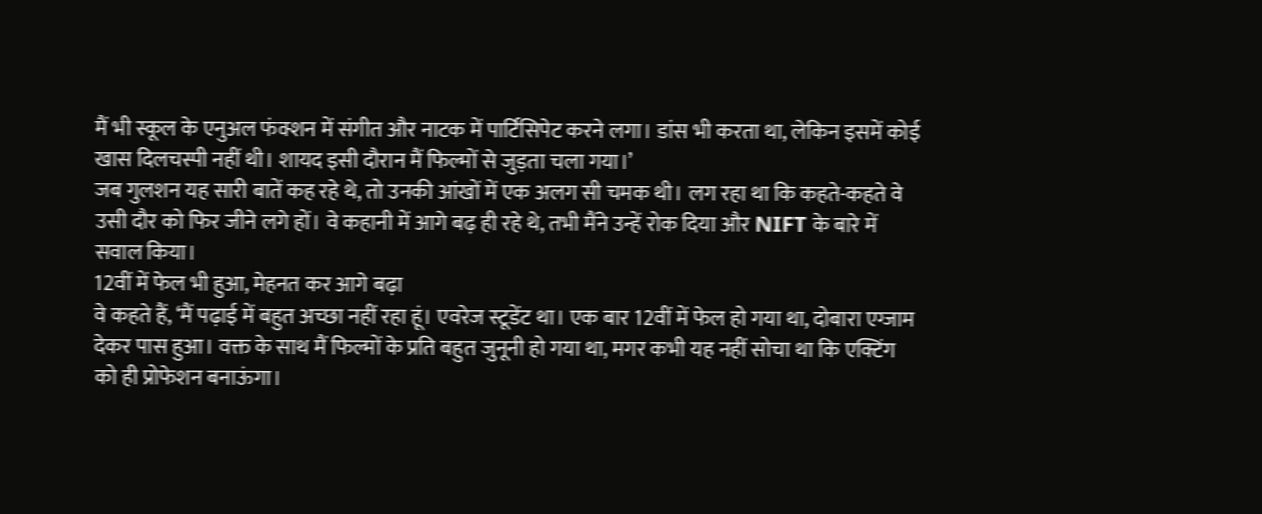मैं भी स्कूल के एनुअल फंक्शन में संगीत और नाटक में पार्टिसिपेट करने लगा। डांस भी करता था, लेकिन इसमें कोई खास दिलचस्पी नहीं थी। शायद इसी दौरान मैं फिल्मों से जुड़ता चला गया।’
जब गुलशन यह सारी बातें कह रहे थे, तो उनकी आंखों में एक अलग सी चमक थी। लग रहा था कि कहते-कहते वे उसी दौर को फिर जीने लगे हों। वे कहानी में आगे बढ़ ही रहे थे, तभी मैंने उन्हें रोक दिया और NIFT के बारे में सवाल किया।
12वीं में फेल भी हुआ, मेहनत कर आगे बढ़ा
वे कहते हैं, ‘मैं पढ़ाई में बहुत अच्छा नहीं रहा हूं। एवरेज स्टूडेंट था। एक बार 12वीं में फेल हो गया था, दोबारा एग्जाम देकर पास हुआ। वक्त के साथ मैं फिल्मों के प्रति बहुत जुनूनी हो गया था, मगर कभी यह नहीं सोचा था कि एक्टिंग को ही प्रोफेशन बनाऊंगा।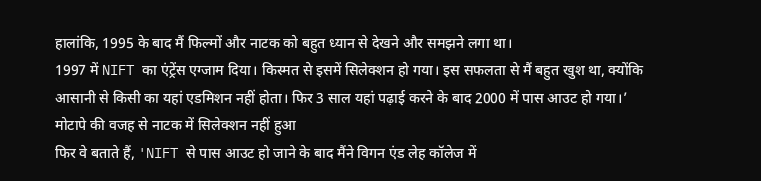हालांकि, 1995 के बाद मैं फिल्मों और नाटक को बहुत ध्यान से देखने और समझने लगा था।
1997 में NIFT का एंट्रेंस एग्जाम दिया। किस्मत से इसमें सिलेक्शन हो गया। इस सफलता से मैं बहुत खुश था, क्योंकि आसानी से किसी का यहां एडमिशन नहीं होता। फिर 3 साल यहां पढ़ाई करने के बाद 2000 में पास आउट हो गया।’
मोटापे की वजह से नाटक में सिलेक्शन नहीं हुआ
फिर वे बताते हैं, 'NIFT से पास आउट हो जाने के बाद मैंने विगन एंड लेह कॉलेज में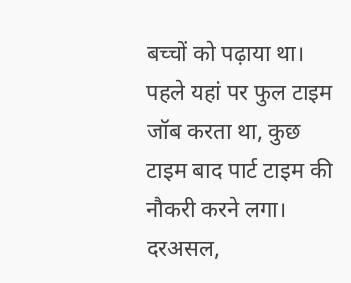बच्चों को पढ़ाया था। पहले यहां पर फुल टाइम जॉब करता था, कुछ टाइम बाद पार्ट टाइम की नौकरी करने लगा। दरअसल,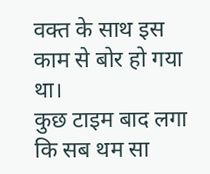वक्त के साथ इस काम से बोर हो गया था।
कुछ टाइम बाद लगा कि सब थम सा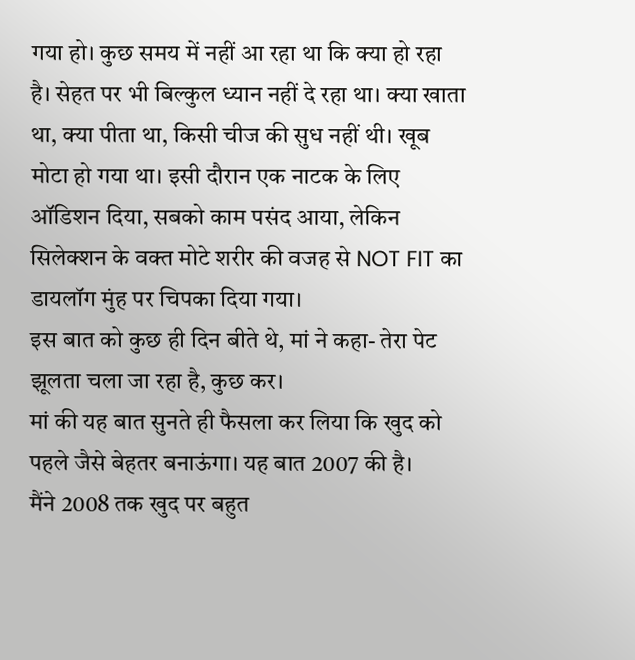गया हो। कुछ समय में नहीं आ रहा था कि क्या हो रहा है। सेहत पर भी बिल्कुल ध्यान नहीं दे रहा था। क्या खाता था, क्या पीता था, किसी चीज की सुध नहीं थी। खूब मोटा हो गया था। इसी दौरान एक नाटक के लिए ऑडिशन दिया, सबको काम पसंद आया, लेकिन सिलेक्शन के वक्त मोटे शरीर की वजह से NOT FIT का डायलॉग मुंह पर चिपका दिया गया।
इस बात को कुछ ही दिन बीते थे, मां ने कहा- तेरा पेट झूलता चला जा रहा है, कुछ कर।
मां की यह बात सुनते ही फैसला कर लिया कि खुद को पहले जैसे बेहतर बनाऊंगा। यह बात 2007 की है।
मैंने 2008 तक खुद पर बहुत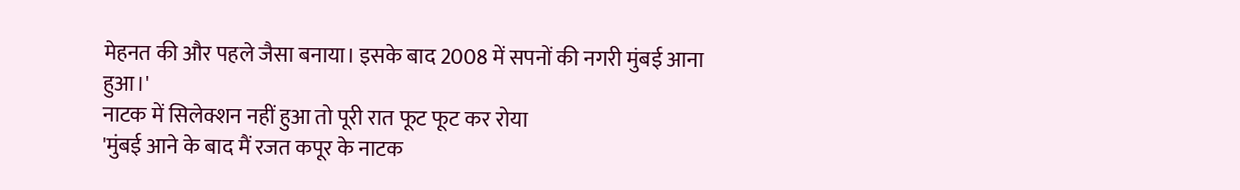मेहनत की और पहले जैसा बनाया। इसके बाद 2008 में सपनों की नगरी मुंबई आना हुआ।'
नाटक में सिलेक्शन नहीं हुआ तो पूरी रात फूट फूट कर रोया
'मुंबई आने के बाद मैं रजत कपूर के नाटक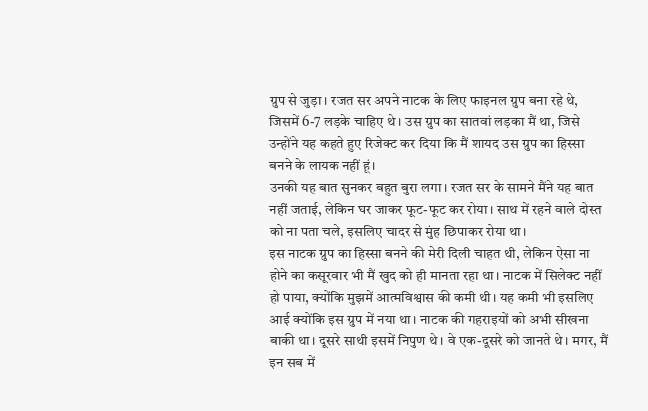ग्रुप से जुड़ा। रजत सर अपने नाटक के लिए फाइनल ग्रुप बना रहे थे, जिसमें 6-7 लड़के चाहिए थे। उस ग्रुप का सातवां लड़का मैं था, जिसे उन्होंने यह कहते हुए रिजेक्ट कर दिया कि मैं शायद उस ग्रुप का हिस्सा बनने के लायक नहीं हूं।
उनकी यह बात सुनकर बहुत बुरा लगा। रजत सर के सामने मैंने यह बात नहीं जताई, लेकिन घर जाकर फूट-फूट कर रोया। साथ में रहने वाले दोस्त को ना पता चले, इसलिए चादर से मुंह छिपाकर रोया था।
इस नाटक ग्रुप का हिस्सा बनने की मेरी दिली चाहत थी, लेकिन ऐसा ना होने का कसूरवार भी मैं खुद को ही मानता रहा था। नाटक में सिलेक्ट नहीं हो पाया, क्योंकि मुझमें आत्मविश्वास की कमी थी। यह कमी भी इसलिए आई क्योंकि इस ग्रुप में नया था। नाटक की गहराइयों को अभी सीखना बाकी था। दूसरे साथी इसमें निपुण थे। वे एक-दूसरे को जानते थे। मगर, मैं इन सब में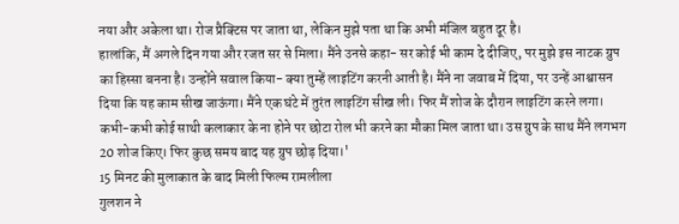नया और अकेला था। रोज प्रैक्टिस पर जाता था, लेकिन मुझे पता था कि अभी मंजिल बहुत दूर है।
हालांकि, मैं अगले दिन गया और रजत सर से मिला। मैंने उनसे कहा- सर कोई भी काम दे दीजिए, पर मुझे इस नाटक ग्रुप का हिस्सा बनना है। उन्होंने सवाल किया- क्या तुम्हें लाइटिंग करनी आती है। मैंने ना जवाब में दिया, पर उन्हें आश्वासन दिया कि यह काम सीख जाऊंगा। मैंने एक घंटे में तुरंत लाइटिंग सीख ली। फिर मैं शोज के दौरान लाइटिंग करने लगा। कभी-कभी कोई साथी कलाकार के ना होने पर छोटा रोल भी करने का मौका मिल जाता था। उस ग्रुप के साथ मैंने लगभग 20 शोज किए। फिर कुछ समय बाद यह ग्रुप छोड़ दिया।'
15 मिनट की मुलाकात के बाद मिली फिल्म रामलीला
गुलशन ने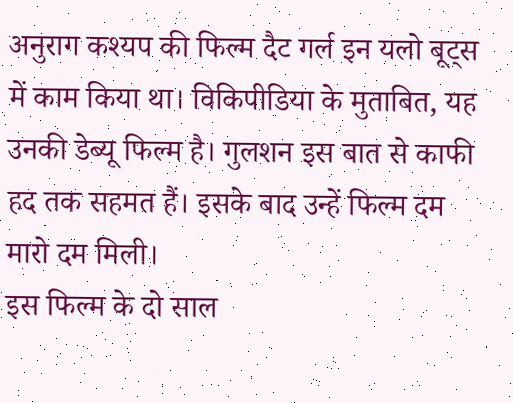अनुराग कश्यप की फिल्म दैट गर्ल इन यलो बूट्स में काम किया था। विकिपीडिया के मुताबित, यह उनकी डेब्यू फिल्म है। गुलशन इस बात से काफी हद तक सहमत हैं। इसके बाद उन्हें फिल्म दम मारो दम मिली।
इस फिल्म के दो साल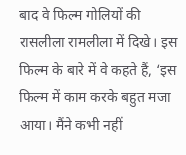बाद वे फिल्म गोलियों की रासलीला रामलीला में दिखे। इस फिल्म के बारे में वे कहते हैं, ‘इस फिल्म में काम करके बहुत मजा आया। मैंने कभी नहीं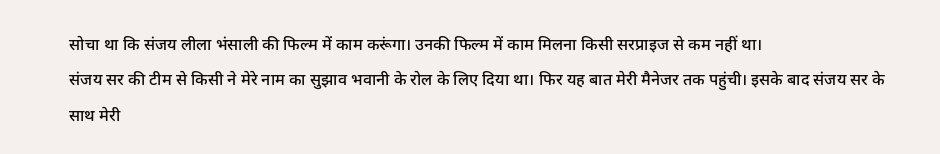सोचा था कि संजय लीला भंसाली की फिल्म में काम करूंगा। उनकी फिल्म में काम मिलना किसी सरप्राइज से कम नहीं था।
संजय सर की टीम से किसी ने मेरे नाम का सुझाव भवानी के रोल के लिए दिया था। फिर यह बात मेरी मैनेजर तक पहुंची। इसके बाद संजय सर के साथ मेरी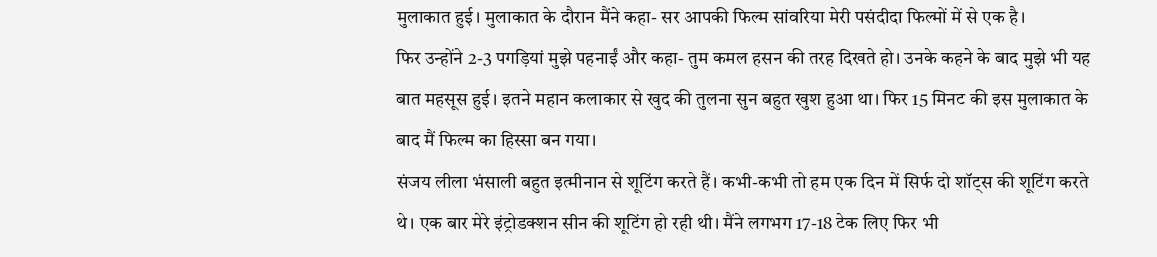मुलाकात हुई। मुलाकात के दौरान मैंने कहा- सर आपकी फिल्म सांवरिया मेरी पसंदीदा फिल्मों में से एक है।
फिर उन्होंने 2-3 पगड़ियां मुझे पहनाईं और कहा- तुम कमल हसन की तरह दिखते हो। उनके कहने के बाद मुझे भी यह बात महसूस हुई। इतने महान कलाकार से खुद की तुलना सुन बहुत खुश हुआ था। फिर 15 मिनट की इस मुलाकात के बाद मैं फिल्म का हिस्सा बन गया।
संजय लीला भंसाली बहुत इत्मीनान से शूटिंग करते हैं। कभी-कभी तो हम एक दिन में सिर्फ दो शॉट्स की शूटिंग करते थे। एक बार मेरे इंट्रोडक्शन सीन की शूटिंग हो रही थी। मैंने लगभग 17-18 टेक लिए फिर भी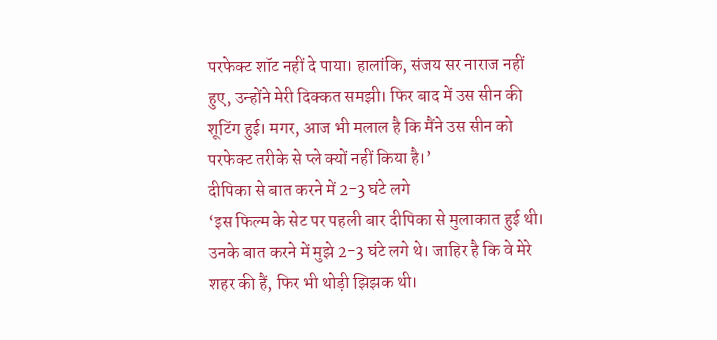परफेक्ट शॉट नहीं दे पाया। हालांकि, संजय सर नाराज नहीं हुए, उन्होंने मेरी दिक्कत समझी। फिर बाद में उस सीन की शूटिंग हुई। मगर, आज भी मलाल है कि मैंने उस सीन को परफेक्ट तरीके से प्ले क्यों नहीं किया है।’
दीपिका से बात करने में 2-3 घंटे लगे
‘इस फिल्म के सेट पर पहली बार दीपिका से मुलाकात हुई थी। उनके बात करने में मुझे 2-3 घंटे लगे थे। जाहिर है कि वे मेरे शहर की हैं, फिर भी थोड़ी झिझक थी।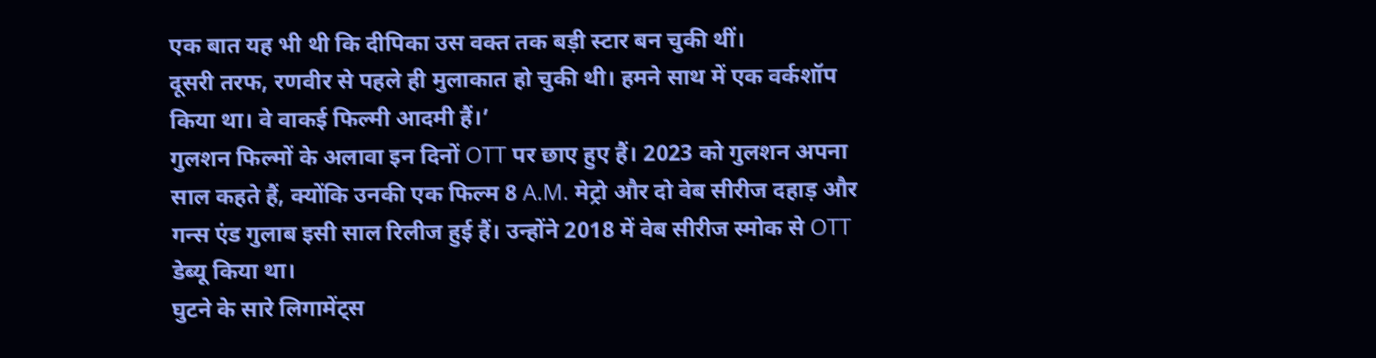एक बात यह भी थी कि दीपिका उस वक्त तक बड़ी स्टार बन चुकी थीं।
दूसरी तरफ, रणवीर से पहले ही मुलाकात हो चुकी थी। हमने साथ में एक वर्कशॉप किया था। वे वाकई फिल्मी आदमी हैं।’
गुलशन फिल्मों के अलावा इन दिनों OTT पर छाए हुए हैं। 2023 को गुलशन अपना साल कहते हैं, क्योंकि उनकी एक फिल्म 8 A.M. मेट्रो और दो वेब सीरीज दहाड़ और गन्स एंड गुलाब इसी साल रिलीज हुई हैं। उन्होंने 2018 में वेब सीरीज स्मोक से OTT डेब्यू किया था।
घुटने के सारे लिगामेंट्स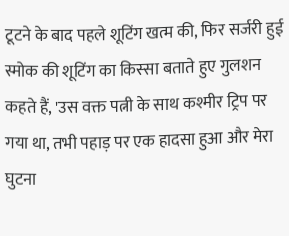टूटने के बाद पहले शूटिंग खत्म की, फिर सर्जरी हुई
स्मोक की शूटिंग का किस्सा बताते हुए गुलशन कहते हैं, 'उस वक्त पत्नी के साथ कश्मीर ट्रिप पर गया था, तभी पहाड़ पर एक हादसा हुआ और मेरा घुटना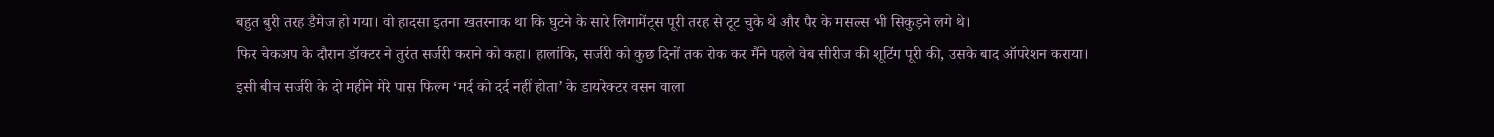बहुत बुरी तरह डैमेज हो गया। वो हादसा इतना खतरनाक था कि घुटने के सारे लिगामेंट्स पूरी तरह से टूट चुके थे और पैर के मसल्स भी सिकुड़ने लगे थे।
फिर चेकअप के दौरान डॉक्टर ने तुरंत सर्जरी कराने को कहा। हालांकि, सर्जरी को कुछ दिनों तक रोक कर मैंने पहले वेब सीरीज की शूटिंग पूरी की, उसके बाद ऑपरेशन कराया।
इसी बीच सर्जरी के दो महीने मेरे पास फिल्म ‘मर्द को दर्द नहीं होता’ के डायरेक्टर वसन वाला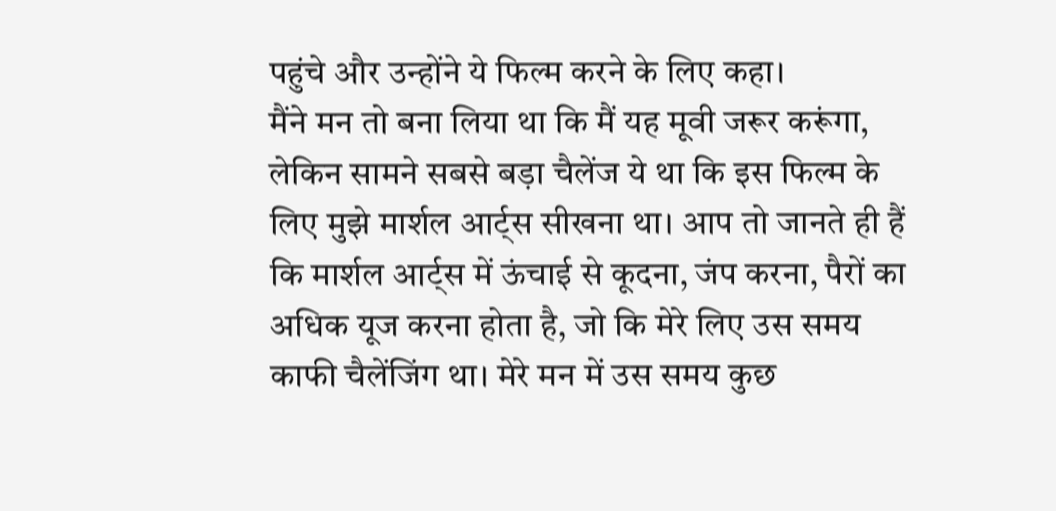पहुंचे और उन्होंने ये फिल्म करने के लिए कहा।
मैंने मन तो बना लिया था कि मैं यह मूवी जरूर करूंगा, लेकिन सामने सबसे बड़ा चैलेंज ये था कि इस फिल्म के लिए मुझे मार्शल आर्ट्स सीखना था। आप तो जानते ही हैं कि मार्शल आर्ट्स में ऊंचाई से कूदना, जंप करना, पैरों का अधिक यूज करना होता है, जो कि मेरे लिए उस समय काफी चैलेंजिंग था। मेरे मन में उस समय कुछ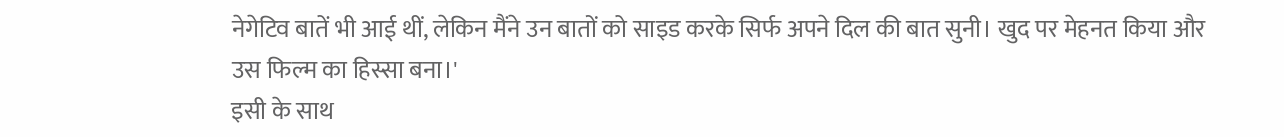नेगेटिव बातें भी आई थीं, लेकिन मैंने उन बातों को साइड करके सिर्फ अपने दिल की बात सुनी। खुद पर मेहनत किया और उस फिल्म का हिस्सा बना।'
इसी के साथ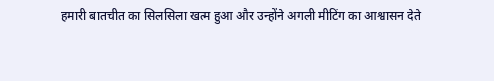हमारी बातचीत का सिलसिला खत्म हुआ और उन्होंने अगली मीटिंग का आश्वासन देते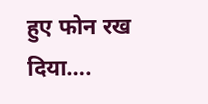हुए फोन रख दिया….